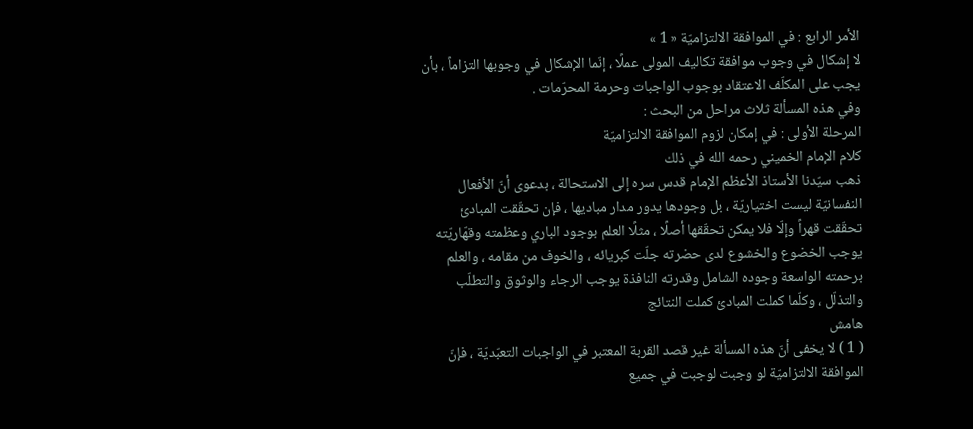الأمر الرابع : في الموافقة الالتزاميّة « 1 »
لا إشكال في وجوب موافقة تكاليف المولى عملًا ، إنّما الإشكال في وجوبها التزاماً ، بأن يجب على المكلّف الاعتقاد بوجوب الواجبات وحرمة المحرّمات .
وفي هذه المسألة ثلاث مراحل من البحث :
المرحلة الأولى : في إمكان لزوم الموافقة الالتزاميّة
كلام الإمام الخميني رحمه الله في ذلك
ذهب سيّدنا الأستاذ الأعظم الإمام قدس سره إلى الاستحالة ، بدعوى أنّ الأفعال النفسانيّة ليست اختياريّة ، بل وجودها يدور مدار مباديها ، فإن تحقّقت المبادئ تحقّقت قهراً وإلّا فلا يمكن تحقّقها أصلًا ، مثلًا العلم بوجود الباري وعظمته وقهّاريّته يوجب الخضوع والخشوع لدى حضرته جلّت كبريائه ، والخوف من مقامه ، والعلم برحمته الواسعة وجوده الشامل وقدرته النافذة يوجب الرجاء والوثوق والتطلّب والتذلّل ، وكلّما كملت المبادئ كملت النتائج
هامش
( 1 ) لا يخفى أنّ هذه المسألة غير قصد القربة المعتبر في الواجبات التعبّديّة ، فإنّ الموافقة الالتزاميّة لو وجبت لوجبت في جميع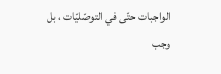الواجبات حتّى في التوصّليّات ، بل وجب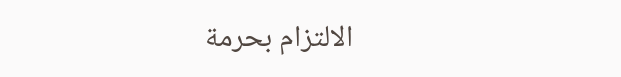الالتزام بحرمة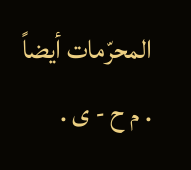المحرّمات أيضاً . م ح - ى .